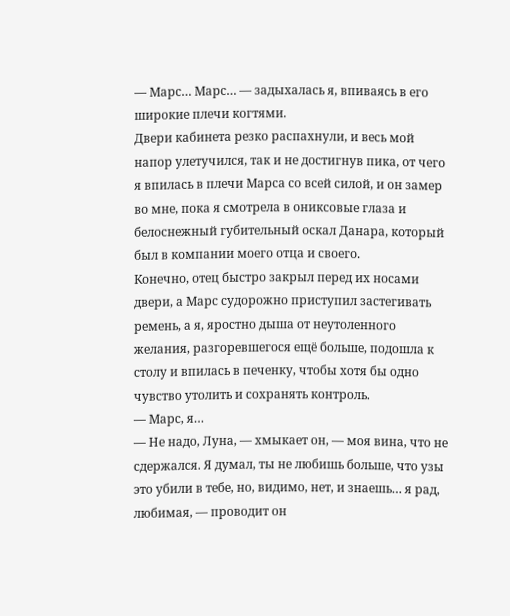— Марс… Марс… — задыхалась я, впиваясь в его широкие плечи когтями.
Двери кабинета резко распахнули, и весь мой напор улетучился, так и не достигнув пика, от чего я впилась в плечи Марса со всей силой, и он замер во мне, пока я смотрела в ониксовые глаза и белоснежный губительный оскал Данара, который был в компании моего отца и своего.
Конечно, отец быстро закрыл перед их носами двери, а Марс судорожно приступил застегивать ремень, а я, яростно дыша от неутоленного желания, разгоревшегося ещё больше, подошла к столу и впилась в печенку, чтобы хотя бы одно чувство утолить и сохранять контроль.
— Марс, я…
— Не надо, Луна, — хмыкает он, — моя вина, что не сдержался. Я думал, ты не любишь больше, что узы это убили в тебе, но, видимо, нет, и знаешь… я рад, любимая, — проводит он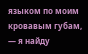языком по моим кровавым губам, — я найду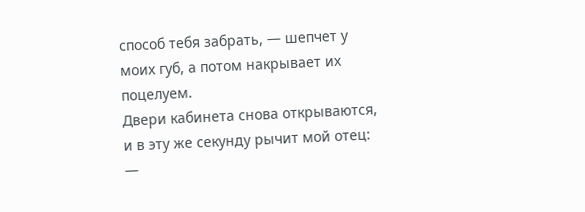способ тебя забрать, — шепчет у моих губ, а потом накрывает их поцелуем.
Двери кабинета снова открываются, и в эту же секунду рычит мой отец:
—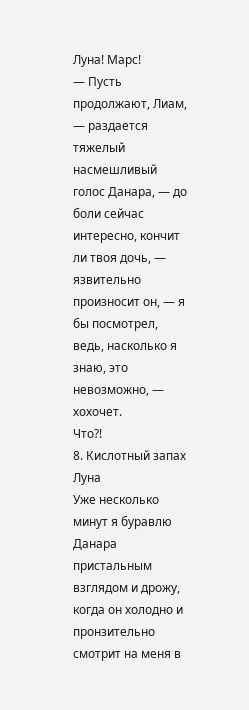Луна! Марс!
— Пусть продолжают, Лиам, — раздается тяжелый насмешливый голос Данара, — до боли сейчас интересно, кончит ли твоя дочь, — язвительно произносит он, — я бы посмотрел, ведь, насколько я знаю, это невозможно, — хохочет.
Что?!
8. Кислотный запах
Луна
Уже несколько минут я буравлю Данара пристальным взглядом и дрожу, когда он холодно и пронзительно смотрит на меня в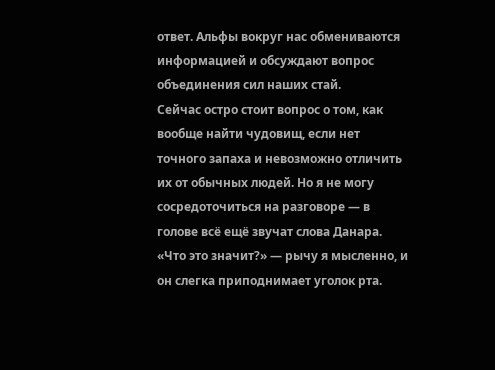ответ. Альфы вокруг нас обмениваются информацией и обсуждают вопрос объединения сил наших стай.
Сейчас остро стоит вопрос о том, как вообще найти чудовищ, если нет точного запаха и невозможно отличить их от обычных людей. Но я не могу сосредоточиться на разговоре — в голове всё ещё звучат слова Данара.
«Что это значит?» — рычу я мысленно, и он слегка приподнимает уголок рта.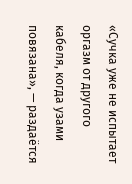«Сучка уже не испытает оргазм от другого кабеля, когда узами повязана», — раздаётся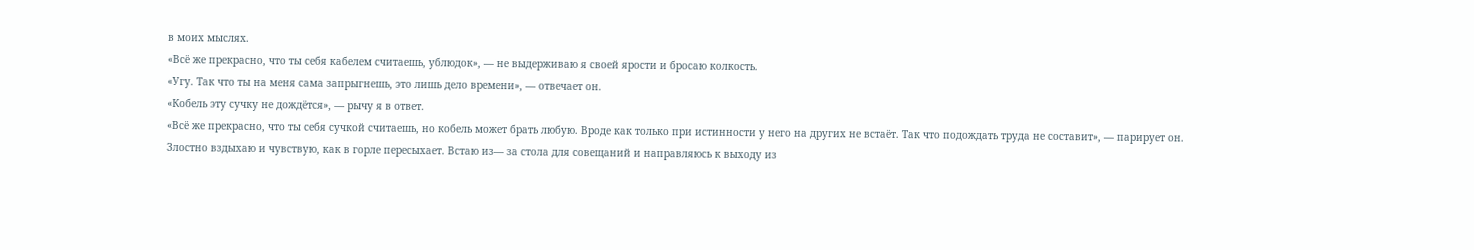в моих мыслях.
«Всё же прекрасно, что ты себя кабелем считаешь, ублюдок», — не выдерживаю я своей ярости и бросаю колкость.
«Угу. Так что ты на меня сама запрыгнешь, это лишь дело времени», — отвечает он.
«Кобель эту сучку не дождётся», — рычу я в ответ.
«Всё же прекрасно, что ты себя сучкой считаешь, но кобель может брать любую. Вроде как только при истинности у него на других не встаёт. Так что подождать труда не составит», — парирует он.
Злостно вздыхаю и чувствую, как в горле пересыхает. Встаю из— за стола для совещаний и направляюсь к выходу из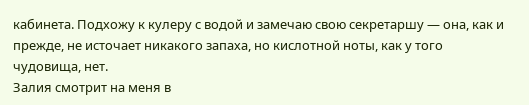кабинета. Подхожу к кулеру с водой и замечаю свою секретаршу — она, как и прежде, не источает никакого запаха, но кислотной ноты, как у того чудовища, нет.
Залия смотрит на меня в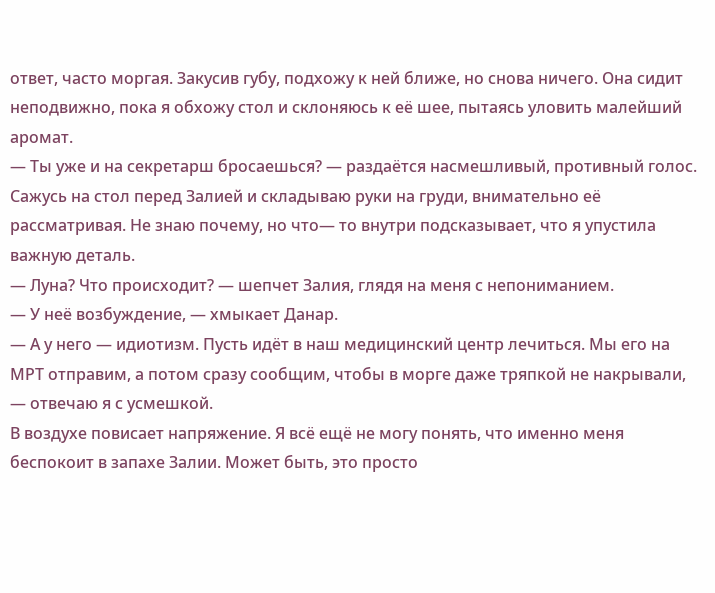ответ, часто моргая. Закусив губу, подхожу к ней ближе, но снова ничего. Она сидит неподвижно, пока я обхожу стол и склоняюсь к её шее, пытаясь уловить малейший аромат.
— Ты уже и на секретарш бросаешься? — раздаётся насмешливый, противный голос.
Сажусь на стол перед Залией и складываю руки на груди, внимательно её рассматривая. Не знаю почему, но что— то внутри подсказывает, что я упустила важную деталь.
— Луна? Что происходит? — шепчет Залия, глядя на меня с непониманием.
— У неё возбуждение, — хмыкает Данар.
— А у него — идиотизм. Пусть идёт в наш медицинский центр лечиться. Мы его на МРТ отправим, а потом сразу сообщим, чтобы в морге даже тряпкой не накрывали, — отвечаю я с усмешкой.
В воздухе повисает напряжение. Я всё ещё не могу понять, что именно меня беспокоит в запахе Залии. Может быть, это просто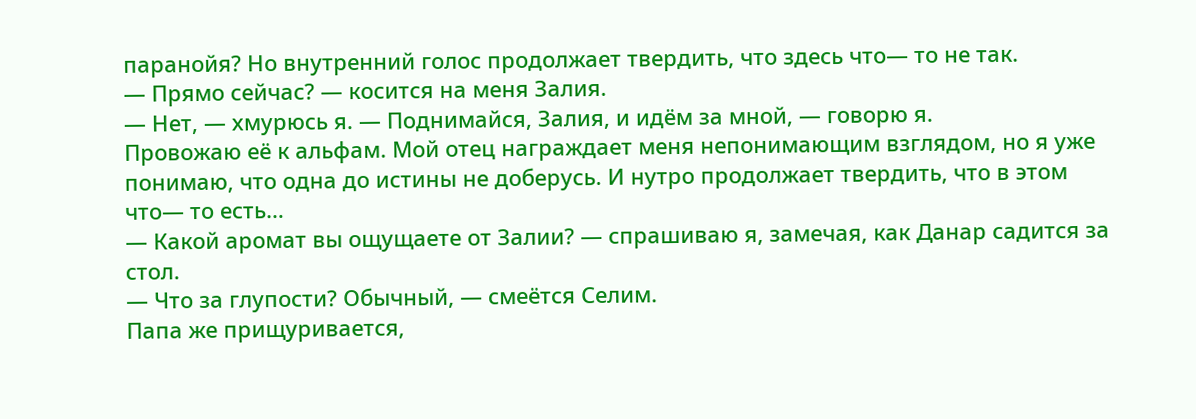паранойя? Но внутренний голос продолжает твердить, что здесь что— то не так.
— Прямо сейчас? — косится на меня Залия.
— Нет, — хмурюсь я. — Поднимайся, Залия, и идём за мной, — говорю я.
Провожаю её к альфам. Мой отец награждает меня непонимающим взглядом, но я уже понимаю, что одна до истины не доберусь. И нутро продолжает твердить, что в этом что— то есть…
— Какой аромат вы ощущаете от Залии? — спрашиваю я, замечая, как Данар садится за стол.
— Что за глупости? Обычный, — смеётся Селим.
Папа же прищуривается,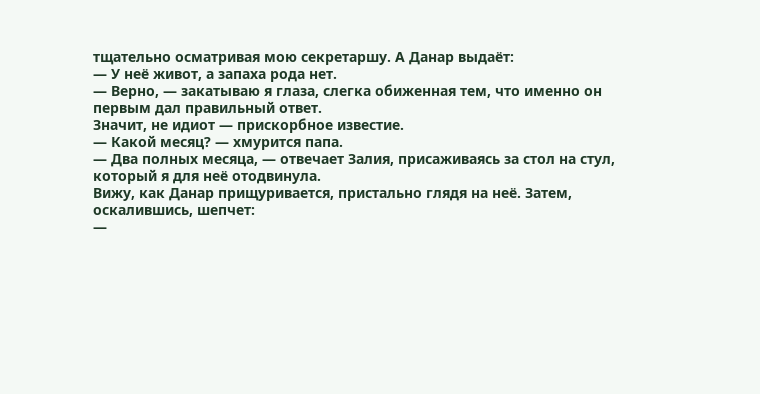тщательно осматривая мою секретаршу. А Данар выдаёт:
— У неё живот, а запаха рода нет.
— Верно, — закатываю я глаза, слегка обиженная тем, что именно он первым дал правильный ответ.
Значит, не идиот — прискорбное известие.
— Какой месяц? — хмурится папа.
— Два полных месяца, — отвечает Залия, присаживаясь за стол на стул, который я для неё отодвинула.
Вижу, как Данар прищуривается, пристально глядя на неё. Затем, оскалившись, шепчет:
—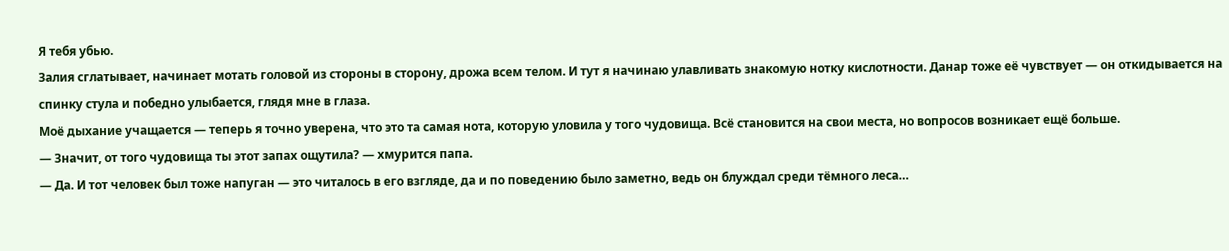Я тебя убью.
Залия сглатывает, начинает мотать головой из стороны в сторону, дрожа всем телом. И тут я начинаю улавливать знакомую нотку кислотности. Данар тоже её чувствует — он откидывается на спинку стула и победно улыбается, глядя мне в глаза.
Моё дыхание учащается — теперь я точно уверена, что это та самая нота, которую уловила у того чудовища. Всё становится на свои места, но вопросов возникает ещё больше.
— Значит, от того чудовища ты этот запах ощутила? — хмурится папа.
— Да. И тот человек был тоже напуган — это читалось в его взгляде, да и по поведению было заметно, ведь он блуждал среди тёмного леса…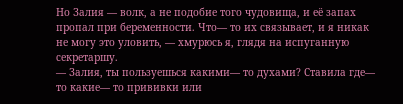Но Залия — волк, а не подобие того чудовища, и её запах пропал при беременности. Что— то их связывает, и я никак не могу это уловить, — хмурюсь я, глядя на испуганную секретаршу.
— Залия, ты пользуешься какими— то духами? Ставила где— то какие— то прививки или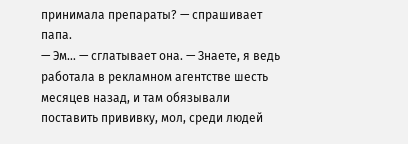принимала препараты? — спрашивает папа.
— Эм… — сглатывает она. — Знаете, я ведь работала в рекламном агентстве шесть месяцев назад, и там обязывали поставить прививку, мол, среди людей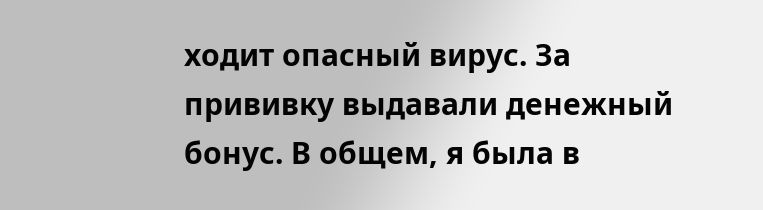ходит опасный вирус. За прививку выдавали денежный бонус. В общем, я была в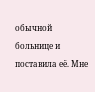обычной больнице и поставила её. Мне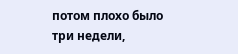потом плохо было три недели,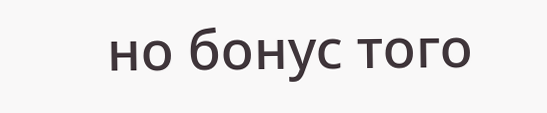но бонус того